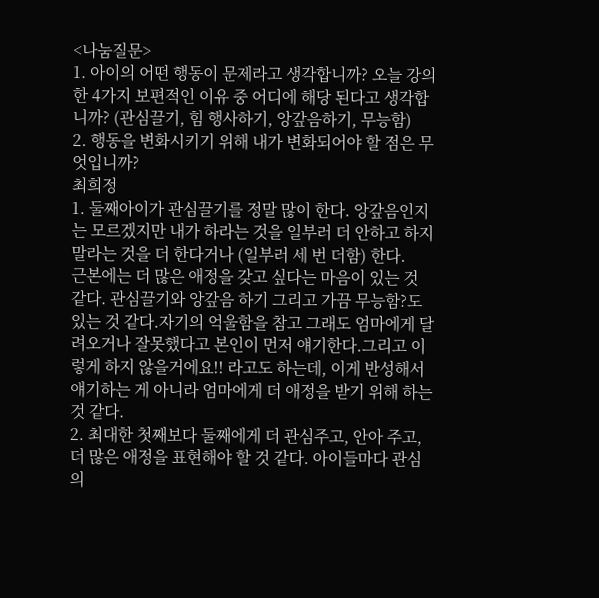<나눔질문>
1. 아이의 어떤 행동이 문제라고 생각합니까? 오늘 강의한 4가지 보편적인 이유 중 어디에 해당 된다고 생각합니까? (관심끌기, 힘 행사하기, 앙갚음하기, 무능함)
2. 행동을 변화시키기 위해 내가 변화되어야 할 점은 무엇입니까?
최희정
1. 둘째아이가 관심끌기를 정말 많이 한다. 앙갚음인지는 모르겠지만 내가 하라는 것을 일부러 더 안하고 하지말라는 것을 더 한다거나 (일부러 세 번 더함) 한다.
근본에는 더 많은 애정을 갖고 싶다는 마음이 있는 것 같다. 관심끌기와 앙갚음 하기 그리고 가끔 무능함?도 있는 것 같다.자기의 억울함을 참고 그래도 엄마에게 달려오거나 잘못했다고 본인이 먼저 얘기한다.그리고 이렇게 하지 않을거에요!! 라고도 하는데, 이게 반성해서 얘기하는 게 아니라 엄마에게 더 애정을 받기 위해 하는 것 같다.
2. 최대한 첫째보다 둘째에게 더 관심주고, 안아 주고, 더 많은 애정을 표현해야 할 것 같다. 아이들마다 관심의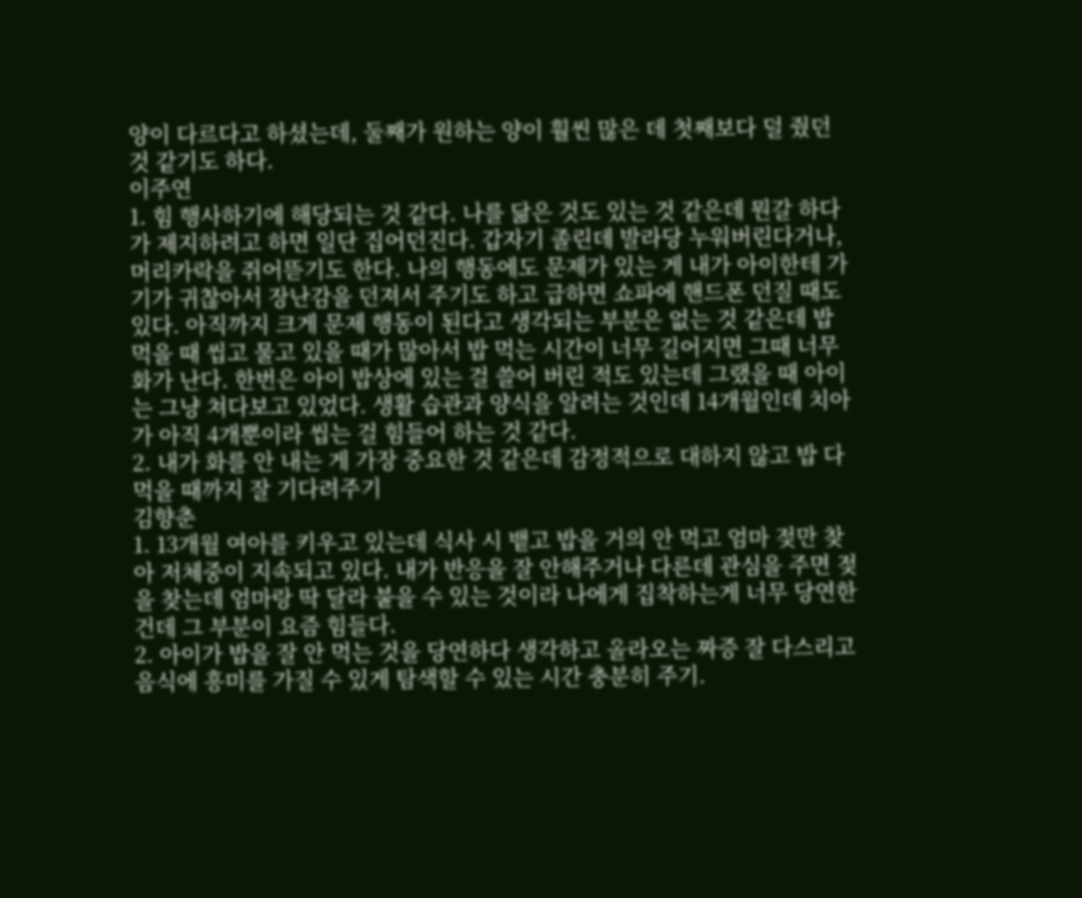양이 다르다고 하셨는데, 둘째가 원하는 양이 훨씬 많은 데 첫째보다 덜 줬던 것 같기도 하다.
이주연
1. 힘 행사하기에 해당되는 것 같다. 나를 닮은 것도 있는 것 같은데 뭔갈 하다가 제지하려고 하면 일단 집어던진다. 갑자기 졸린데 발라당 누워버린다거나, 머리카락을 쥐어뜯기도 한다. 나의 행동에도 문제가 있는 게 내가 아이한테 가기가 귀찮아서 장난감을 던져서 주기도 하고 급하면 쇼파에 핸드폰 던질 때도 있다. 아직까지 크게 문제 행동이 된다고 생각되는 부분은 없는 것 같은데 밥 먹을 때 씹고 물고 있을 때가 많아서 밥 먹는 시간이 너무 길어지면 그때 너무 화가 난다. 한번은 아이 밥상에 있는 걸 쓸어 버린 적도 있는데 그랬을 때 아이는 그냥 쳐다보고 있었다. 생활 습관과 양식을 알려는 것인데 14개월인데 치아가 아직 4개뿐이라 씹는 걸 힘들어 하는 것 같다.
2. 내가 화를 안 내는 게 가장 중요한 것 같은데 감정적으로 대하지 않고 밥 다 먹을 때까지 잘 기다려주기
김향춘
1. 13개월 여아를 키우고 있는데 식사 시 뱉고 밥을 거의 안 먹고 엄마 젖만 찾아 저체중이 지속되고 있다. 내가 반응을 잘 안해주거나 다른데 관심을 주면 젖을 찾는데 엄마랑 딱 달라 붙을 수 있는 것이라 나에게 집착하는게 너무 당연한건데 그 부분이 요즘 힘들다.
2. 아이가 밥을 잘 안 먹는 것을 당연하다 생각하고 올라오는 짜증 잘 다스리고 음식에 흥미를 가질 수 있게 탐색할 수 있는 시간 충분히 주기.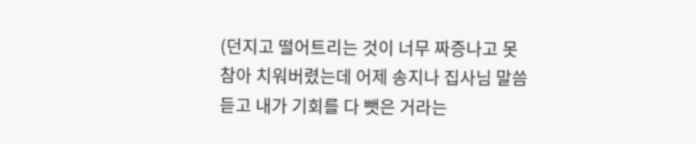(던지고 떨어트리는 것이 너무 짜증나고 못 참아 치워버렸는데 어제 송지나 집사님 말씀 듣고 내가 기회를 다 뺏은 거라는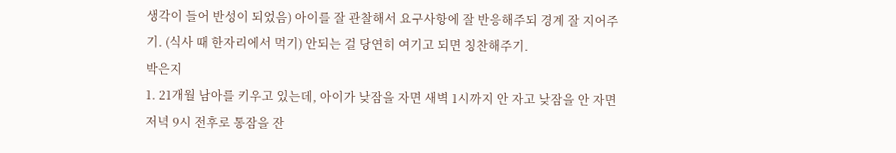생각이 들어 반성이 되었음) 아이를 잘 관찰해서 요구사항에 잘 반응해주되 경계 잘 지어주기. (식사 때 한자리에서 먹기) 안되는 걸 당연히 여기고 되면 칭찬해주기.
박은지
1. 21개월 남아를 키우고 있는데, 아이가 낮잠을 자면 새벽 1시까지 안 자고 낮잠을 안 자면저녁 9시 전후로 통잠을 잔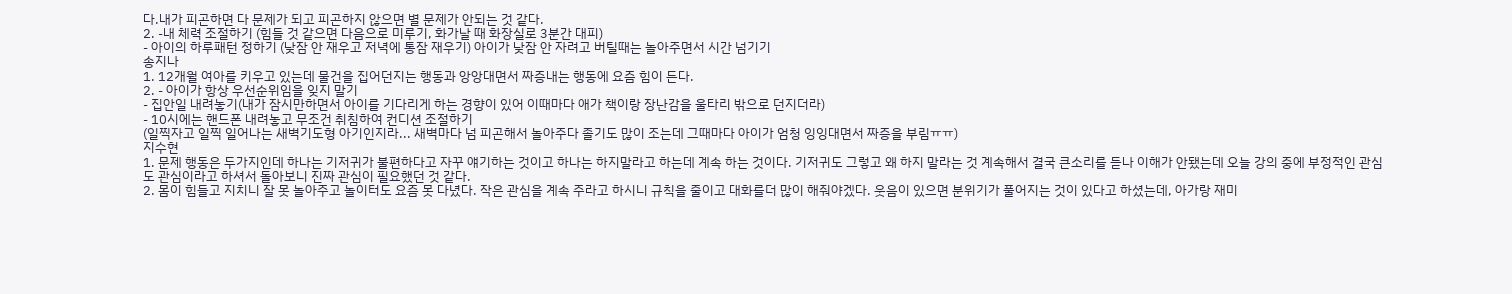다.내가 피곤하면 다 문제가 되고 피곤하지 않으면 별 문제가 안되는 것 같다.
2. -내 체력 조절하기 (힘들 것 같으면 다음으로 미루기, 화가날 때 화장실로 3분간 대피)
- 아이의 하루패턴 정하기 (낮잠 안 재우고 저녁에 통잠 재우기) 아이가 낮잠 안 자려고 버틸때는 놀아주면서 시간 넘기기
송지나
1. 12개월 여아를 키우고 있는데 물건을 집어던지는 행동과 앙앙대면서 짜증내는 행동에 요즘 힘이 든다.
2. - 아이가 항상 우선순위임을 잊지 말기
- 집안일 내려놓기(내가 잠시만하면서 아이를 기다리게 하는 경향이 있어 이때마다 애가 책이랑 장난감을 울타리 밖으로 던지더라)
- 10시에는 핸드폰 내려놓고 무조건 취침하여 컨디션 조절하기
(일찍자고 일찍 일어나는 새벽기도형 아기인지라... 새벽마다 넘 피곤해서 놀아주다 졸기도 많이 조는데 그때마다 아이가 엄청 잉잉대면서 짜증을 부림ㅠㅠ)
지수현
1. 문제 행동은 두가지인데 하나는 기저귀가 불편하다고 자꾸 얘기하는 것이고 하나는 하지말라고 하는데 계속 하는 것이다. 기저귀도 그렇고 왜 하지 말라는 것 계속해서 결국 큰소리를 듣나 이해가 안됐는데 오늘 강의 중에 부정적인 관심도 관심이라고 하셔서 돌아보니 진짜 관심이 필요했던 것 같다.
2. 몸이 힘들고 지치니 잘 못 놀아주고 놀이터도 요즘 못 다녔다. 작은 관심을 계속 주라고 하시니 규칙을 줄이고 대화를더 많이 해줘야겠다. 웃음이 있으면 분위기가 풀어지는 것이 있다고 하셨는데, 아가랑 재미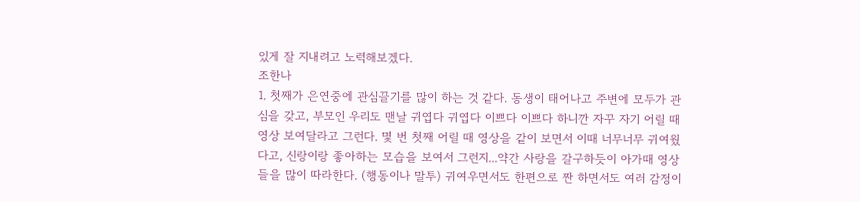있게 잘 지내려고 노력해보겠다.
조한나
1. 첫째가 은연중에 관심끌기를 많이 하는 것 같다. 동생이 태어나고 주변에 모두가 관심을 갖고, 부모인 우리도 맨날 귀엽다 귀엽다 이쁘다 이쁘다 하니깐 자꾸 자기 어릴 때 영상 보여달라고 그런다. 몇 번 첫째 어릴 때 영상을 같이 보면서 이때 너무너무 귀여웠다고, 신랑이랑 좋아하는 모습을 보여서 그런지...약간 사랑을 갈구하듯이 아가때 영상들을 많이 따라한다. (행동이나 말투) 귀여우면서도 한편으로 짠 하면서도 여러 감정이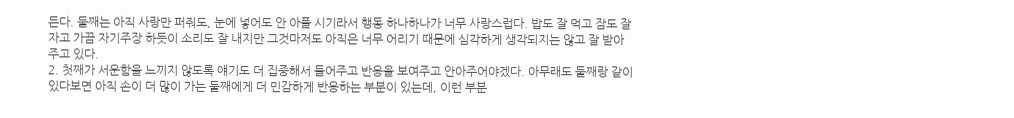든다. 둘째는 아직 사랑만 퍼줘도, 눈에 넣어도 안 아플 시기라서 행동 하나하나가 너무 사랑스럽다. 밥도 잘 먹고 잠도 잘 자고 가끔 자기주장 하듯이 소리도 잘 내지만 그것마저도 아직은 너무 어리기 때문에 심각하게 생각되지는 않고 잘 받아주고 있다.
2. 첫째가 서운함을 느끼지 않도록 얘기도 더 집중해서 들어주고 반응을 보여주고 안아주어야겠다. 아무래도 둘째랑 같이 있다보면 아직 손이 더 많이 가는 둘째에게 더 민감하게 반응하는 부분이 있는데, 이런 부분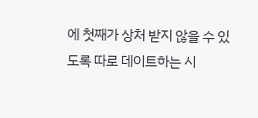에 첫째가 상처 받지 않을 수 있도록 따로 데이트하는 시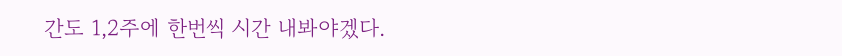간도 1,2주에 한번씩 시간 내봐야겠다.